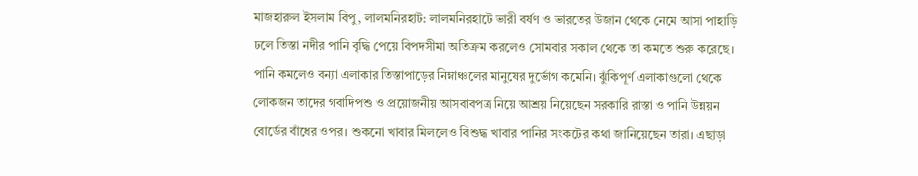মাজহারুল ইসলাম বিপু, লালমনিরহাট: লালমনিরহাটে ভারী বর্ষণ ও ভারতের উজান থেকে নেমে আসা পাহাড়ি ঢলে তিস্তা নদীর পানি বৃদ্ধি পেয়ে বিপদসীমা অতিক্রম করলেও সোমবার সকাল থেকে তা কমতে শুরু করেছে। পানি কমলেও বন্যা এলাকার তিস্তাপাড়ের নিম্নাঞ্চলের মানুষের দুর্ভোগ কমেনি। ঝুঁকিপূর্ণ এলাকাগুলো থেকে লোকজন তাদের গবাদিপশু ও প্রয়োজনীয় আসবাবপত্র নিয়ে আশ্রয় নিয়েছেন সরকারি রাস্তা ও পানি উন্নয়ন বোর্ডের বাঁধের ওপর। শুকনো খাবার মিললেও বিশুদ্ধ খাবার পানির সংকটের কথা জানিয়েছেন তারা। এছাড়া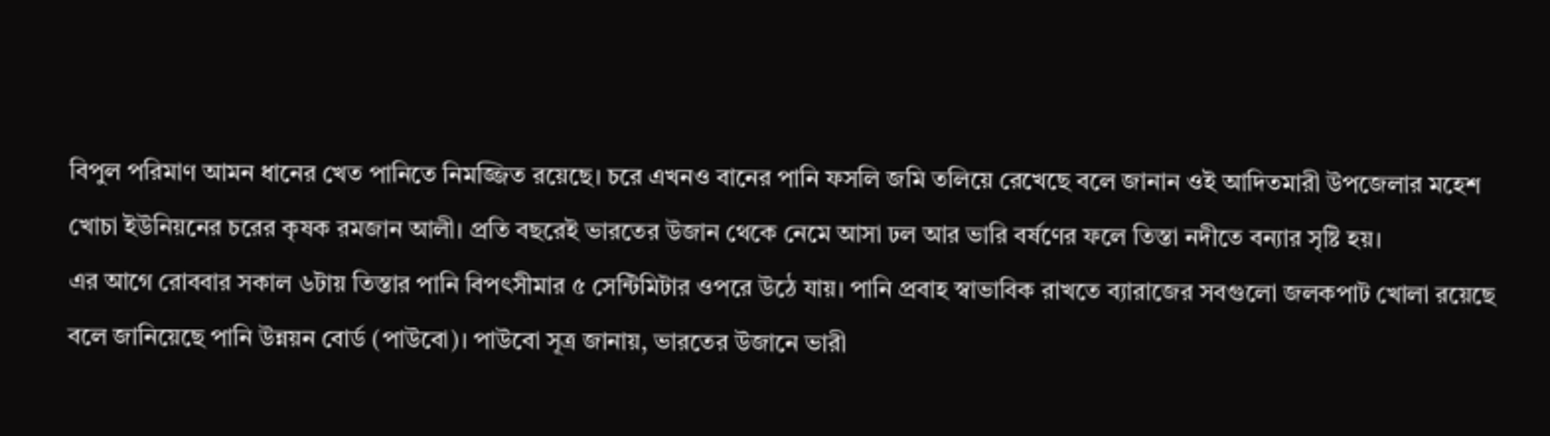বিপুল পরিমাণ আমন ধানের খেত পানিতে নিমজ্জিত রয়েছে। চরে এখনও বানের পানি ফসলি জমি তলিয়ে রেখেছে বলে জানান ওই আদিতমারী উপজেলার মহেশ খোচা ইউনিয়নের চরের কৃষক রমজান আলী। প্রতি বছরেই ভারতের উজান থেকে নেমে আসা ঢল আর ভারি বর্ষণের ফলে তিস্তা নদীতে বন্যার সৃষ্টি হয়।
এর আগে রোববার সকাল ৬টায় তিস্তার পানি বিপৎসীমার ৫ সেন্টিমিটার ওপরে উঠে যায়। পানি প্রবাহ স্বাভাবিক রাখতে ব্যারাজের সবগুলো জলকপাট খোলা রয়েছে বলে জানিয়েছে পানি উন্নয়ন বোর্ড (পাউবো)। পাউবো সূত্র জানায়, ভারতের উজানে ভারী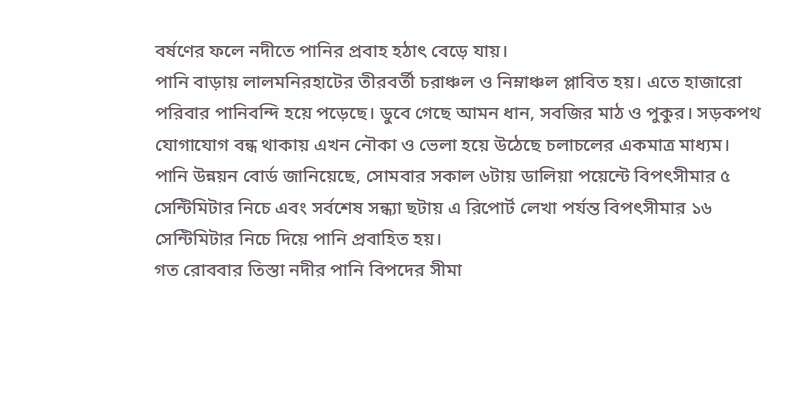বর্ষণের ফলে নদীতে পানির প্রবাহ হঠাৎ বেড়ে যায়।
পানি বাড়ায় লালমনিরহাটের তীরবর্তী চরাঞ্চল ও নিম্নাঞ্চল প্লাবিত হয়। এতে হাজারো পরিবার পানিবন্দি হয়ে পড়েছে। ডুবে গেছে আমন ধান, সবজির মাঠ ও পুকুর। সড়কপথ যোগাযোগ বন্ধ থাকায় এখন নৌকা ও ভেলা হয়ে উঠেছে চলাচলের একমাত্র মাধ্যম।
পানি উন্নয়ন বোর্ড জানিয়েছে, সোমবার সকাল ৬টায় ডালিয়া পয়েন্টে বিপৎসীমার ৫ সেন্টিমিটার নিচে এবং সর্বশেষ সন্ধ্যা ছটায় এ রিপোর্ট লেখা পর্যন্ত বিপৎসীমার ১৬ সেন্টিমিটার নিচে দিয়ে পানি প্রবাহিত হয়।
গত রোববার তিস্তা নদীর পানি বিপদের সীমা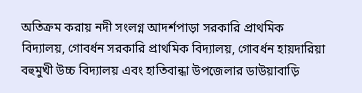অতিক্রম করায় নদী সংলগ্ন আদর্শপাড়া সরকারি প্রাথমিক বিদ্যালয়, গোবর্ধন সরকারি প্রাথমিক বিদ্যালয়, গোবর্ধন হায়দারিয়া বহুমুখী উচ্চ বিদ্যালয় এবং হাতিবান্ধা উপজেলার ডাউয়াবাড়ি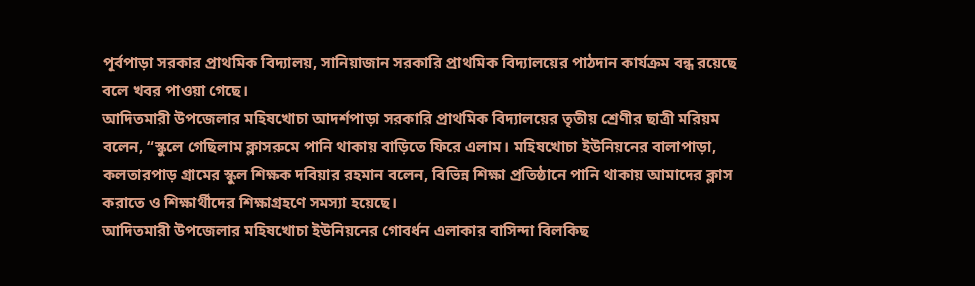পূর্বপাড়া সরকার প্রাথমিক বিদ্যালয়, সানিয়াজান সরকারি প্রাথমিক বিদ্যালয়ের পাঠদান কার্যক্রম বন্ধ রয়েছে বলে খবর পাওয়া গেছে।
আদিতমারী উপজেলার মহিষখোচা আদর্শপাড়া সরকারি প্রাথমিক বিদ্যালয়ের তৃতীয় শ্রেণীর ছাত্রী মরিয়ম বলেন, “স্কুলে গেছিলাম ক্লাসরুমে পানি থাকায় বাড়িতে ফিরে এলাম। মহিষখোচা ইউনিয়নের বালাপাড়া, কলতারপাড় গ্রামের স্কুল শিক্ষক দবিয়ার রহমান বলেন, বিভিন্ন শিক্ষা প্রতিষ্ঠানে পানি থাকায় আমাদের ক্লাস করাতে ও শিক্ষার্থীদের শিক্ষাগ্রহণে সমস্যা হয়েছে।
আদিতমারী উপজেলার মহিষখোচা ইউনিয়নের গোবর্ধন এলাকার বাসিন্দা বিলকিছ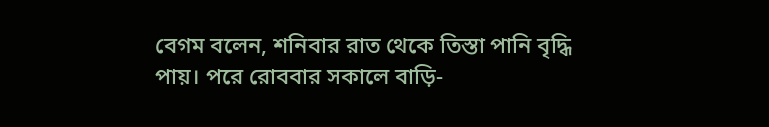বেগম বলেন, শনিবার রাত থেকে তিস্তা পানি বৃদ্ধি পায়। পরে রোববার সকালে বাড়ি-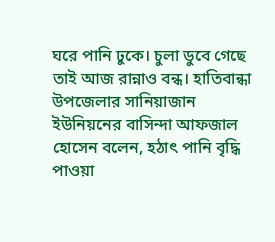ঘরে পানি ঢুকে। চুলা ডুবে গেছে তাই আজ রান্নাও বন্ধ। হাতিবান্ধা উপজেলার সানিয়াজান ইউনিয়নের বাসিন্দা আফজাল হোসেন বলেন, হঠাৎ পানি বৃদ্ধি পাওয়া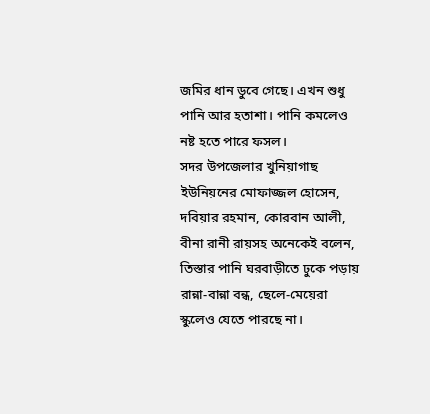জমির ধান ডুবে গেছে। এখন শুধু পানি আর হতাশা। পানি কমলেও নষ্ট হতে পারে ফসল।
সদর উপজেলার খুনিয়াগাছ ইউনিয়নের মোফাজ্জল হোসেন, দবিয়ার রহমান, কোরবান আলী, বীনা রানী রায়সহ অনেকেই বলেন, তিস্তার পানি ঘরবাড়ীতে ঢুকে পড়ায় রান্না-বান্না বন্ধ, ছেলে-মেয়েরা স্কুলেও যেতে পারছে না।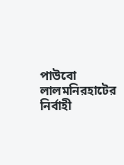পাউবো লালমনিরহাটের নির্বাহী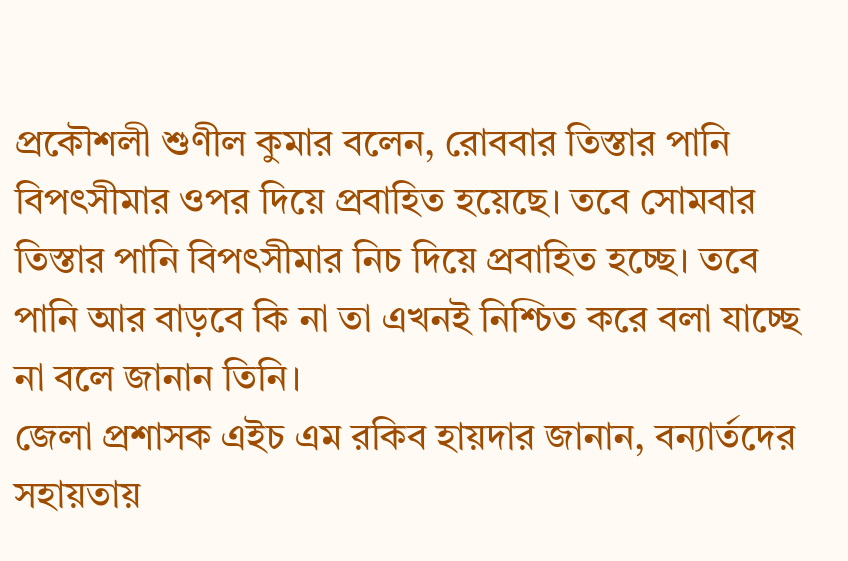প্রকৌশলী শুণীল কুমার বলেন, রোববার তিস্তার পানি বিপৎসীমার ওপর দিয়ে প্রবাহিত হয়েছে। তবে সোমবার তিস্তার পানি বিপৎসীমার নিচ দিয়ে প্রবাহিত হচ্ছে। তবে পানি আর বাড়বে কি না তা এখনই নিশ্চিত করে বলা যাচ্ছে না বলে জানান তিনি।
জেলা প্রশাসক এইচ এম রকিব হায়দার জানান, বন্যার্তদের সহায়তায়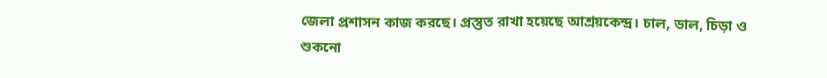জেলা প্রশাসন কাজ করছে। প্রস্তুত রাখা হয়েছে আশ্রয়কেন্দ্র। চাল, ডাল, চিড়া ও শুকনো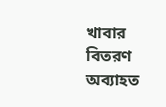খাবার বিতরণ অব্যাহত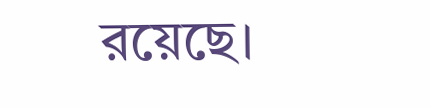রয়েছে।